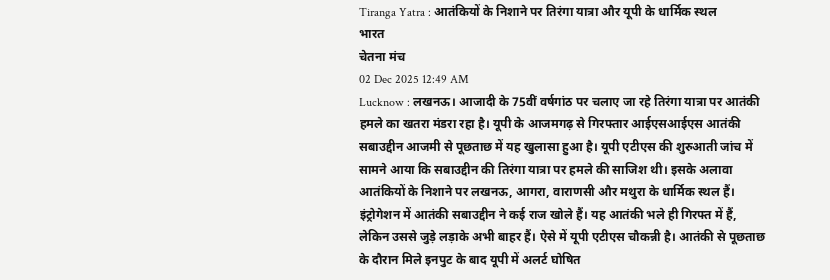Tiranga Yatra : आतंकियों के निशाने पर तिरंगा यात्रा और यूपी के धार्मिक स्थल
भारत
चेतना मंच
02 Dec 2025 12:49 AM
Lucknow : लखनऊ। आजादी के 75वीं वर्षगांठ पर चलाए जा रहे तिरंगा यात्रा पर आतंकी हमले का खतरा मंडरा रहा है। यूपी के आजमगढ़ से गिरफ्तार आईएसआईएस आतंकी सबाउद्दीन आजमी से पूछताछ में यह खुलासा हुआ है। यूपी एटीएस की शुरुआती जांच में सामने आया कि सबाउद्दीन की तिरंगा यात्रा पर हमले की साजिश थी। इसके अलावा आतंकियों के निशाने पर लखनऊ, आगरा, वाराणसी और मथुरा के धार्मिक स्थल हैं। इंट्रोगेशन में आतंकी सबाउद्दीन ने कई राज खोले हैं। यह आतंकी भले ही गिरफ्त में हैं, लेकिन उससे जुड़े लड़ाके अभी बाहर हैं। ऐसे में यूपी एटीएस चौकन्नी है। आतंकी से पूछताछ के दौरान मिले इनपुट के बाद यूपी में अलर्ट घोषित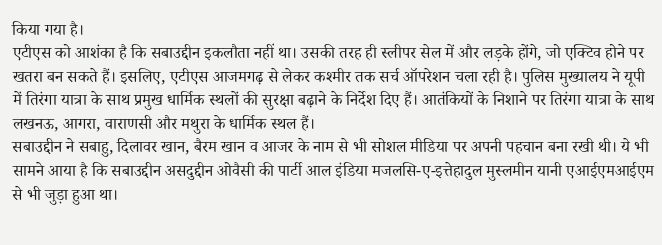किया गया है।
एटीएस को आशंका है कि सबाउद्दीन इकलौता नहीं था। उसकी तरह ही स्लीपर सेल में और लड़के होंगे, जो एक्टिव होने पर खतरा बन सकते हैं। इसलिए, एटीएस आजमगढ़ से लेकर कश्मीर तक सर्च ऑपरेशन चला रही है। पुलिस मुख्यालय ने यूपी में तिरंगा यात्रा के साथ प्रमुख धार्मिक स्थलों की सुरक्षा बढ़ाने के निर्देश दिए हैं। आतंकियों के निशाने पर तिरंगा यात्रा के साथ लखनऊ, आगरा, वाराणसी और मथुरा के धार्मिक स्थल हैं।
सबाउद्दीन ने सबाहु, दिलावर खान, बैरम खान व आजर के नाम से भी सोशल मीडिया पर अपनी पहचान बना रखी थी। ये भी सामने आया है कि सबाउद्दीन असदुद्दीन ओवैसी की पार्टी आल इंडिया मजलसि-ए-इत्तेहादुल मुस्लमीन यानी एआईएमआईएम से भी जुड़ा हुआ था।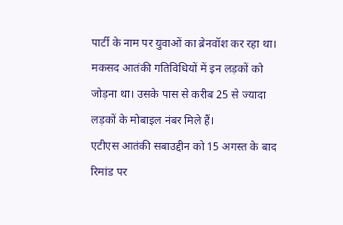पार्टी के नाम पर युवाओं का ब्रेनवॉश कर रहा था। मकसद आतंकी गतिविधियों में इन लड़कों को जोड़ना था। उसके पास से करीब 25 से ज्यादा लड़कों के मोबाइल नंबर मिले हैं।
एटीएस आतंकी सबाउद्दीन को 15 अगस्त के बाद रिमांड पर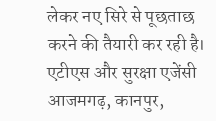लेकर नए सिरे से पूछताछ करने की तैयारी कर रही है। एटीएस और सुरक्षा एजेंसी आजमगढ़, कानपुर,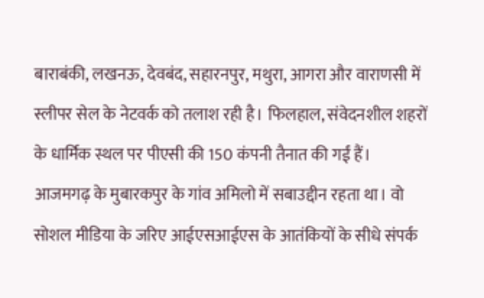बाराबंकी, लखनऊ, देवबंद, सहारनपुर, मथुरा, आगरा और वाराणसी में स्लीपर सेल के नेटवर्क को तलाश रही है। फिलहाल, संवेदनशील शहरों के धार्मिक स्थल पर पीएसी की 150 कंपनी तैनात की गईं हैं।
आजमगढ़ के मुबारकपुर के गांव अमिलो में सबाउद्दीन रहता था। वो सोशल मीडिया के जरिए आईएसआईएस के आतंकियों के सीधे संपर्क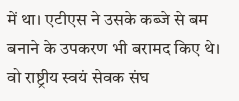में था। एटीएस ने उसके कब्जे से बम बनाने के उपकरण भी बरामद किए थे। वो राष्ट्रीय स्वयं सेवक संघ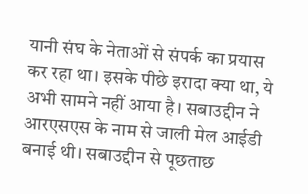यानी संघ के नेताओं से संपर्क का प्रयास कर रहा था। इसके पीछे इरादा क्या था, ये अभी सामने नहीं आया है। सबाउद्दीन ने आरएसएस के नाम से जाली मेल आईडी बनाई थी। सबाउद्दीन से पूछताछ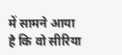में सामने आया है कि वो सीरिया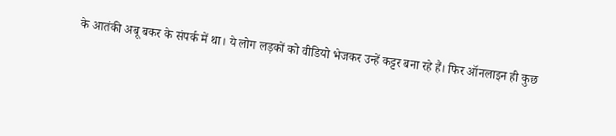के आतंकी अबू बकर के संपर्क में था। ये लोग लड़कों को वीडियो भेजकर उन्हें कट्टर बना रहे हैं। फिर ऑनलाइन ही कुछ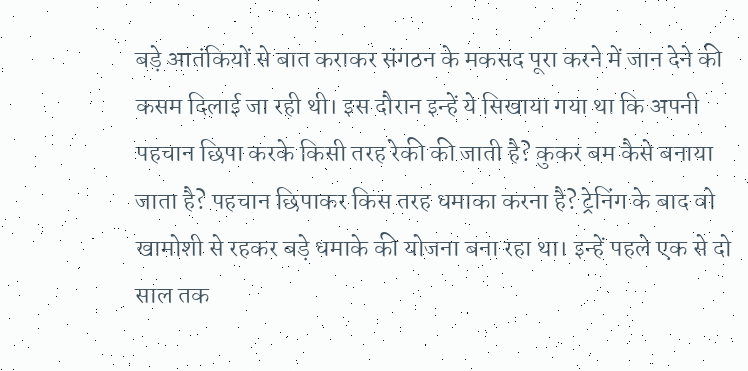बड़े आतंकियों से बात कराकर संगठन के मकसद पूरा करने में जान देने की कसम दिलाई जा रही थी। इस दौरान इन्हें ये सिखाया गया था कि अपनी पहचान छिपा करके किसी तरह रेकी की जाती है? कुकर बम कैसे बनाया जाता है? पहचान छिपाकर किस तरह धमाका करना है? ट्रेनिंग के बाद वो खामोशी से रहकर बड़े धमाके की योजना बना रहा था। इन्हें पहले एक से दो साल तक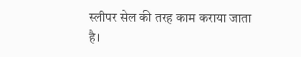स्लीपर सेल की तरह काम कराया जाता है।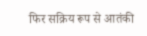फिर सक्रिय रूप से आतंकी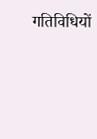गतिविधियों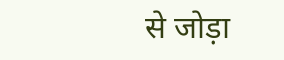से जोड़ा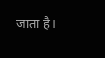जाता है।